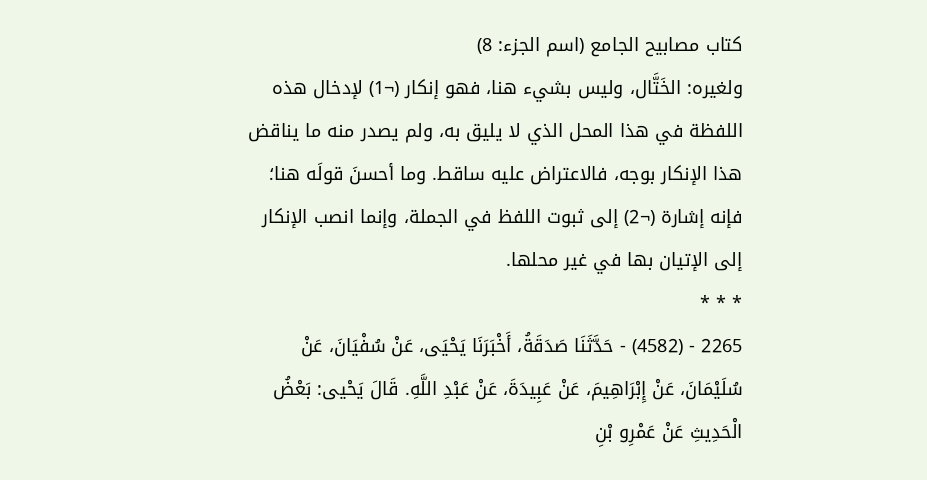كتاب مصابيح الجامع (اسم الجزء: 8)
ولغيره: الخَتَّال، وليس بشيء هنا، فهو إنكار (¬1) لإدخال هذه اللفظة في هذا المحل الذي لا يليق به، ولم يصدر منه ما يناقض هذا الإنكار بوجه، فالاعتراض عليه ساقط. وما أحسنَ قولَه هنا؛ فإنه إشارة (¬2) إلى ثبوت اللفظ في الجملة، وإنما انصب الإنكار إلى الإتيان بها في غير محلها.
* * *
2265 - (4582) - حَدَّثَنَا صَدَقَةُ، أَخْبَرَنَا يَحْيَى، عَنْ سُفْيَانَ، عَنْ سُلَيْمَانَ، عَنْ إِبْرَاهِيمَ، عَنْ عَبِيدَةَ، عَنْ عَبْدِ اللَّهِ. قَالَ يَحْيى: بَعْضُ الْحَدِيثِ عَنْ عَمْرِو بْنِ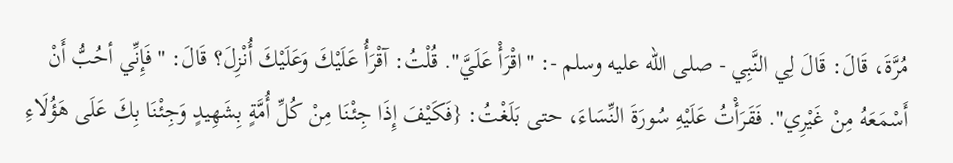مُرَّةَ، قَالَ: قَالَ لِي النَّبِي - صلى الله عليه وسلم -: "اقْرَأْ عَلَيَّ". قُلْتُ: آقْرَأُ عَلَيْكَ وَعَلَيْكَ أُنْزِلَ؟ قَالَ: "فَإِنِّي أحُبُّ أَنْ أَسْمَعَهُ مِنْ غَيْرِي". فَقَرَأْتُ عَلَيْهِ سُورَةَ النِّسَاءَ، حتى بَلَغْتُ: {فَكَيْفَ إِذَا جِئْنَا مِنْ كُلِّ أُمَّةٍ بِشَهِيدٍ وَجِئْنَا بِكَ عَلَى هَؤُلَاءِ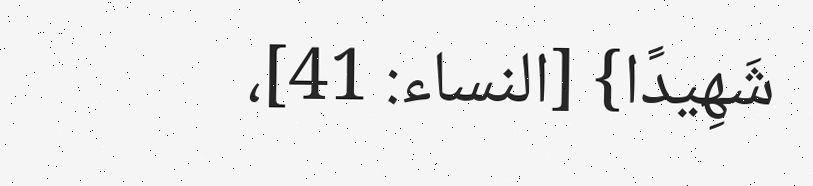شَهِيدًا} [النساء: 41]،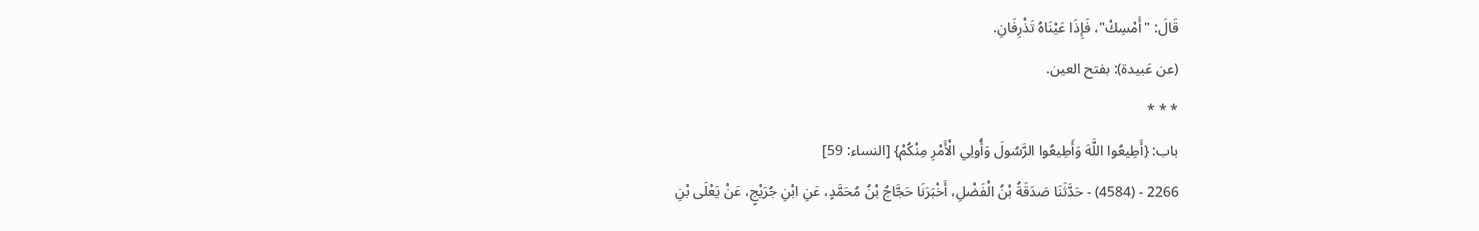قَالَ: "أَمْسِكْ"، فَإِذَا عَيْنَاهُ تَذْرِفَانِ.
(عن عَبيدة): بفتح العين.
* * *
باب: {أَطِيعُوا اللَّهَ وَأَطِيعُوا الرَّسُولَ وَأُولِي الْأَمْرِ مِنْكُمْ} [النساء: 59]
2266 - (4584) - حَدَّثَنَا صَدَقَةُ بْنُ الْفَضْلِ، أَخْبَرَنَا حَجَّاجُ بْنُ مُحَمَّدٍ، عَنِ ابْنِ جُرَيْجٍ، عَنْ يَعْلَى بْنِ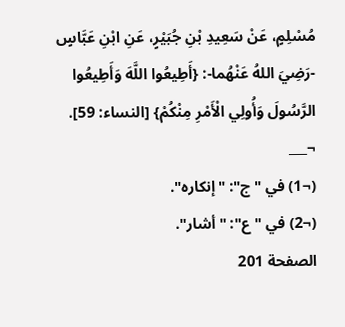مُسْلِمٍ، عَنْ سَعِيدِ بْنِ جُبَيْرٍ، عَنِ ابْنِ عَبَّاسٍ -رَضِيَ اللهُ عَنْهُما-: {أَطِيعُوا اللَّهَ وَأَطِيعُوا الرَّسُولَ وَأُولِي الْأَمْرِ مِنْكُمْ} [النساء: 59].
¬___
(¬1) في "ج": "إنكاره".
(¬2) في "ع": "أشار".
الصفحة 201